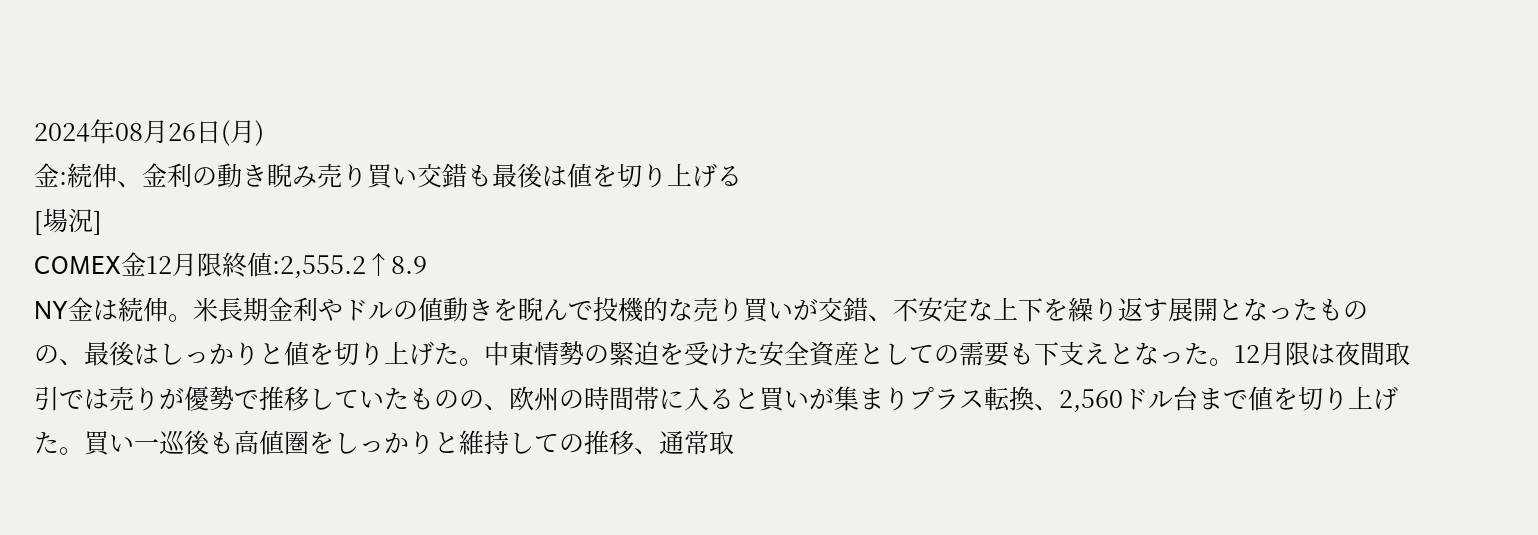2024年08月26日(月)
金:続伸、金利の動き睨み売り買い交錯も最後は値を切り上げる
[場況]
COMEX金12月限終値:2,555.2↑8.9
NY金は続伸。米長期金利やドルの値動きを睨んで投機的な売り買いが交錯、不安定な上下を繰り返す展開となったものの、最後はしっかりと値を切り上げた。中東情勢の緊迫を受けた安全資産としての需要も下支えとなった。12月限は夜間取引では売りが優勢で推移していたものの、欧州の時間帯に入ると買いが集まりプラス転換、2,560ドル台まで値を切り上げた。買い一巡後も高値圏をしっかりと維持しての推移、通常取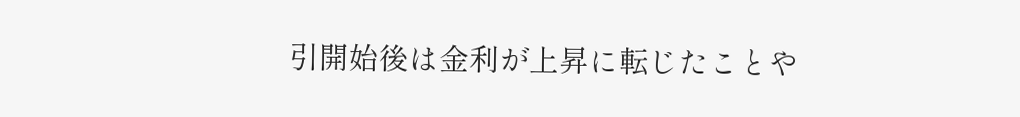引開始後は金利が上昇に転じたことや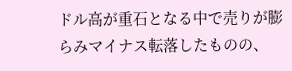ドル高が重石となる中で売りが膨らみマイナス転落したものの、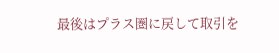最後はプラス圏に戻して取引を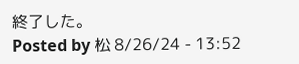終了した。
Posted by 松 8/26/24 - 13:52